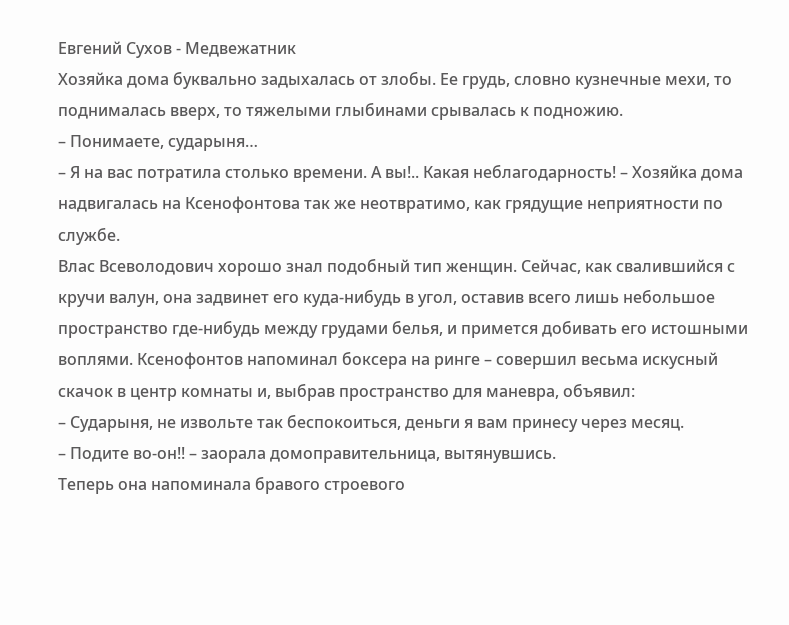Евгений Сухов - Медвежатник
Хозяйка дома буквально задыхалась от злобы. Ее грудь, словно кузнечные мехи, то поднималась вверх, то тяжелыми глыбинами срывалась к подножию.
– Понимаете, сударыня…
– Я на вас потратила столько времени. А вы!.. Какая неблагодарность! – Хозяйка дома надвигалась на Ксенофонтова так же неотвратимо, как грядущие неприятности по службе.
Влас Всеволодович хорошо знал подобный тип женщин. Сейчас, как свалившийся с кручи валун, она задвинет его куда-нибудь в угол, оставив всего лишь небольшое пространство где-нибудь между грудами белья, и примется добивать его истошными воплями. Ксенофонтов напоминал боксера на ринге – совершил весьма искусный скачок в центр комнаты и, выбрав пространство для маневра, объявил:
– Сударыня, не извольте так беспокоиться, деньги я вам принесу через месяц.
– Подите во-он!! – заорала домоправительница, вытянувшись.
Теперь она напоминала бравого строевого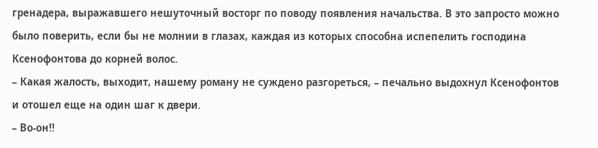гренадера, выражавшего нешуточный восторг по поводу появления начальства. В это запросто можно было поверить, если бы не молнии в глазах, каждая из которых способна испепелить господина Ксенофонтова до корней волос.
– Какая жалость, выходит, нашему роману не суждено разгореться, – печально выдохнул Ксенофонтов и отошел еще на один шаг к двери.
– Во-он!!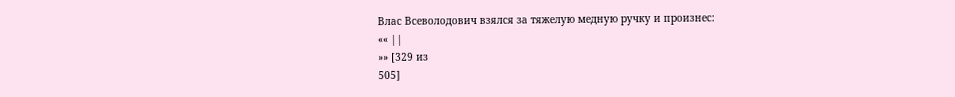Влас Всеволодович взялся за тяжелую медную ручку и произнес:
«« ||
»» [329 из
505]